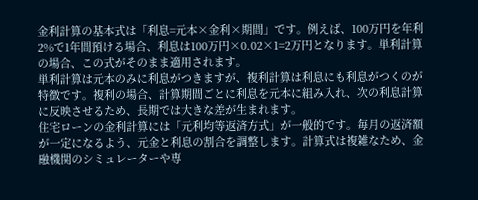金利計算の基本式は「利息=元本×金利×期間」です。例えば、100万円を年利2%で1年間預ける場合、利息は100万円×0.02×1=2万円となります。単利計算の場合、この式がそのまま適用されます。
単利計算は元本のみに利息がつきますが、複利計算は利息にも利息がつくのが特徴です。複利の場合、計算期間ごとに利息を元本に組み入れ、次の利息計算に反映させるため、長期では大きな差が生まれます。
住宅ローンの金利計算には「元利均等返済方式」が一般的です。毎月の返済額が一定になるよう、元金と利息の割合を調整します。計算式は複雑なため、金融機関のシミュレーターや専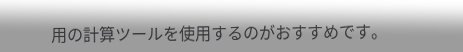用の計算ツールを使用するのがおすすめです。